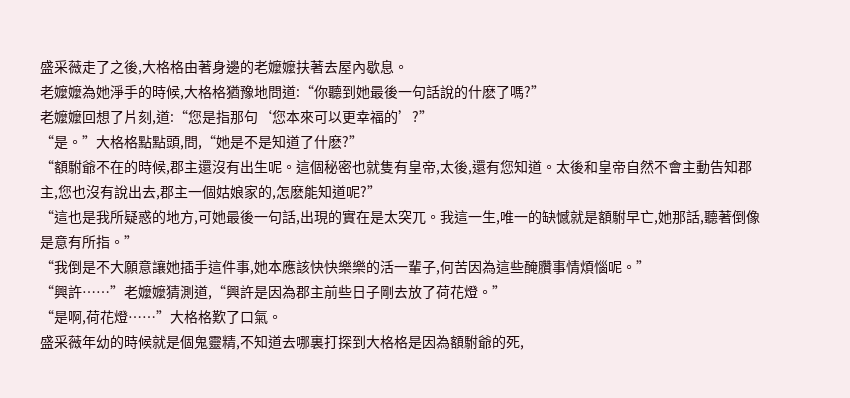盛采薇走了之後,大格格由著身邊的老嬤嬤扶著去屋內歇息。
老嬤嬤為她淨手的時候,大格格猶豫地問道:“你聽到她最後一句話說的什麽了嗎?”
老嬤嬤回想了片刻,道:“您是指那句‘您本來可以更幸福的’?”
“是。”大格格點點頭,問,“她是不是知道了什麽?”
“額駙爺不在的時候,郡主還沒有出生呢。這個秘密也就隻有皇帝,太後,還有您知道。太後和皇帝自然不會主動告知郡主,您也沒有說出去,郡主一個姑娘家的,怎麽能知道呢?”
“這也是我所疑惑的地方,可她最後一句話,出現的實在是太突兀。我這一生,唯一的缺憾就是額駙早亡,她那話,聽著倒像是意有所指。”
“我倒是不大願意讓她插手這件事,她本應該快快樂樂的活一輩子,何苦因為這些醃臢事情煩惱呢。”
“興許……”老嬤嬤猜測道,“興許是因為郡主前些日子剛去放了荷花燈。”
“是啊,荷花燈……”大格格歎了口氣。
盛采薇年幼的時候就是個鬼靈精,不知道去哪裏打探到大格格是因為額駙爺的死,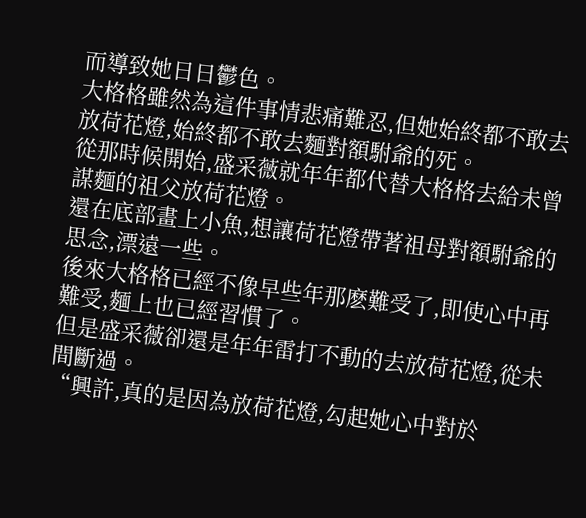而導致她日日鬱色。
大格格雖然為這件事情悲痛難忍,但她始終都不敢去放荷花燈,始終都不敢去麵對額駙爺的死。
從那時候開始,盛采薇就年年都代替大格格去給未曾謀麵的祖父放荷花燈。
還在底部畫上小魚,想讓荷花燈帶著祖母對額駙爺的思念,漂遠一些。
後來大格格已經不像早些年那麽難受了,即使心中再難受,麵上也已經習慣了。
但是盛采薇卻還是年年雷打不動的去放荷花燈,從未間斷過。
“興許,真的是因為放荷花燈,勾起她心中對於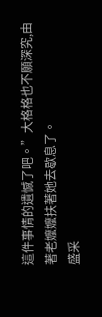這件事情的遺憾了吧。”大格格也不願深究,由著老嬤嬤扶著她去歇息了。
盛采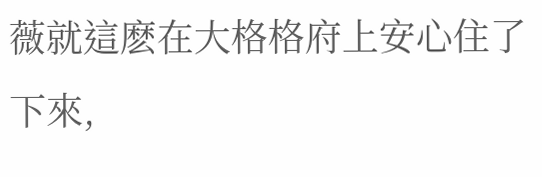薇就這麽在大格格府上安心住了下來,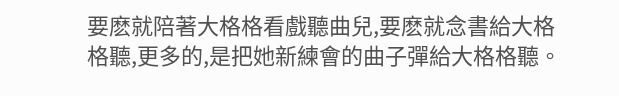要麽就陪著大格格看戲聽曲兒,要麽就念書給大格格聽,更多的,是把她新練會的曲子彈給大格格聽。